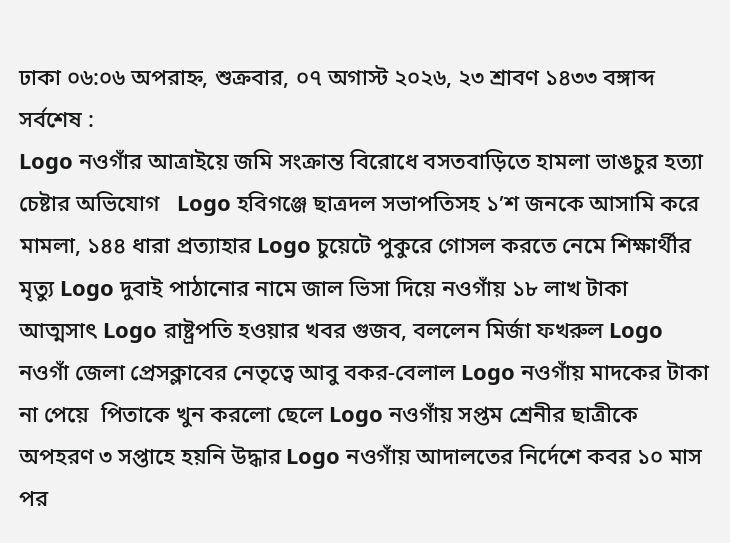ঢাকা ০৬:০৬ অপরাহ্ন, শুক্রবার, ০৭ অগাস্ট ২০২৬, ২৩ শ্রাবণ ১৪৩৩ বঙ্গাব্দ
সর্বশেষ :
Logo নওগাঁর আত্রাইয়ে জমি সংক্রান্ত বিরোধে বসতবাড়িতে হামলা ভাঙচুর হত্যা চেষ্টার অভিযোগ   Logo হবিগঞ্জে ছাত্রদল সভাপতিসহ ১’শ জনকে আসামি করে মামলা, ১৪৪ ধারা প্রত্যাহার Logo চুয়েটে পুকুরে গোসল করতে নেমে শিক্ষার্থীর মৃত্যু Logo দুবাই পাঠানোর নামে জাল ভিসা দিয়ে নওগাঁয় ১৮ লাখ টাকা আত্মসাৎ Logo রাষ্ট্রপতি হওয়ার খবর গুজব, বললেন মির্জা ফখরুল Logo নওগাঁ জেলা প্রেসক্লাবের নেতৃত্বে আবু বকর-বেলাল Logo নওগাঁয় মাদকের টাকা না পেয়ে  পিতাকে খুন করলো ছেলে Logo নওগাঁয় সপ্তম শ্রেনীর ছাত্রীকে অপহরণ ৩ সপ্তাহে হয়নি উদ্ধার Logo নওগাঁয় আদালতের নির্দেশে কবর ১০ মাস পর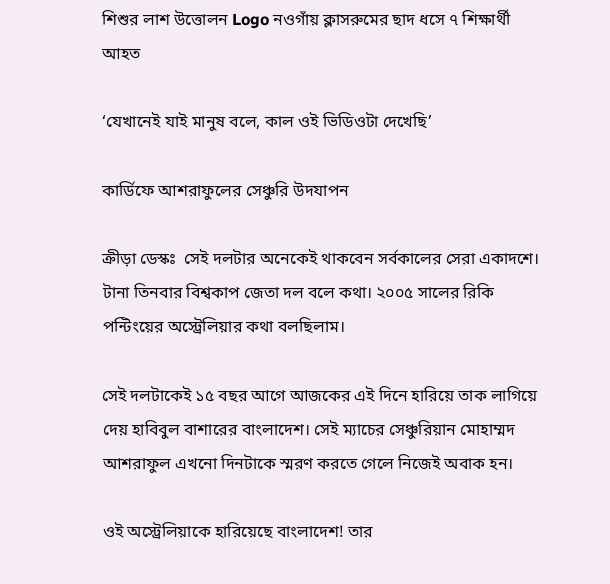শিশুর লাশ উত্তোলন Logo নওগাঁয় ক্লাসরুমের ছাদ ধসে ৭ শিক্ষার্থী আহত

‘যেখানেই যাই মানুষ বলে, কাল ওই ভিডিওটা দেখেছি’

কার্ডিফে আশরাফুলের সেঞ্চুরি উদযাপন

ক্রীড়া ডেস্কঃ  সেই দলটার অনেকেই থাকবেন সর্বকালের সেরা একাদশে। টানা তিনবার বিশ্বকাপ জেতা দল বলে কথা। ২০০৫ সালের রিকি পন্টিংয়ের অস্ট্রেলিয়ার কথা বলছিলাম।

সেই দলটাকেই ১৫ বছর আগে আজকের এই দিনে হারিয়ে তাক লাগিয়ে দেয় হাবিবুল বাশারের বাংলাদেশ। সেই ম্যাচের সেঞ্চুরিয়ান মোহাম্মদ আশরাফুল এখনো দিনটাকে স্মরণ করতে গেলে নিজেই অবাক হন।

ওই অস্ট্রেলিয়াকে হারিয়েছে বাংলাদেশ! তার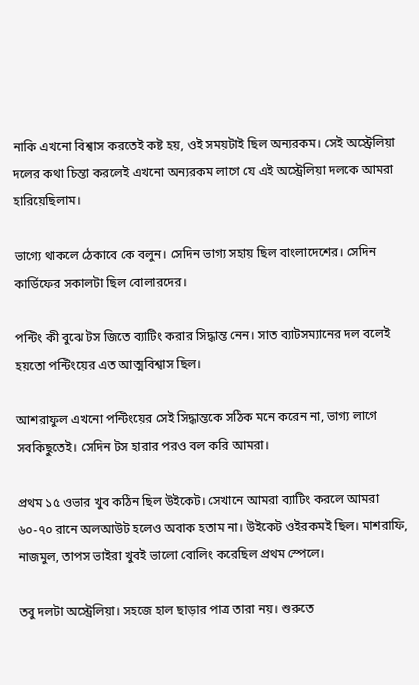নাকি এখনো বিশ্বাস করতেই কষ্ট হয়, ওই সময়টাই ছিল অন্যরকম। সেই অস্ট্রেলিয়া দলের কথা চিন্তা করলেই এখনো অন্যরকম লাগে যে এই অস্ট্রেলিয়া দলকে আমরা হারিয়েছিলাম।

ভাগ্যে থাকলে ঠেকাবে কে বলুন। সেদিন ভাগ্য সহায় ছিল বাংলাদেশের। সেদিন কার্ডিফের সকালটা ছিল বোলারদের।

পন্টিং কী বুঝে টস জিতে ব্যাটিং করার সিদ্ধান্ত নেন। সাত ব্যাটসম্যানের দল বলেই হয়তো পন্টিংয়ের এত আত্মবিশ্বাস ছিল।

আশরাফুল এখনো পন্টিংয়ের সেই সিদ্ধান্তকে সঠিক মনে করেন না, ভাগ্য লাগে সবকিছুতেই। সেদিন টস হারার পরও বল করি আমরা।

প্রথম ১৫ ওভার খুব কঠিন ছিল উইকেট। সেখানে আমরা ব্যাটিং করলে আমরা ৬০-৭০ রানে অলআউট হলেও অবাক হতাম না। উইকেট ওইরকমই ছিল। মাশরাফি, নাজমুল, তাপস ভাইরা খুবই ভালো বোলিং করেছিল প্রথম স্পেলে।

তবু দলটা অস্ট্রেলিয়া। সহজে হাল ছাড়ার পাত্র তারা নয়। শুরুতে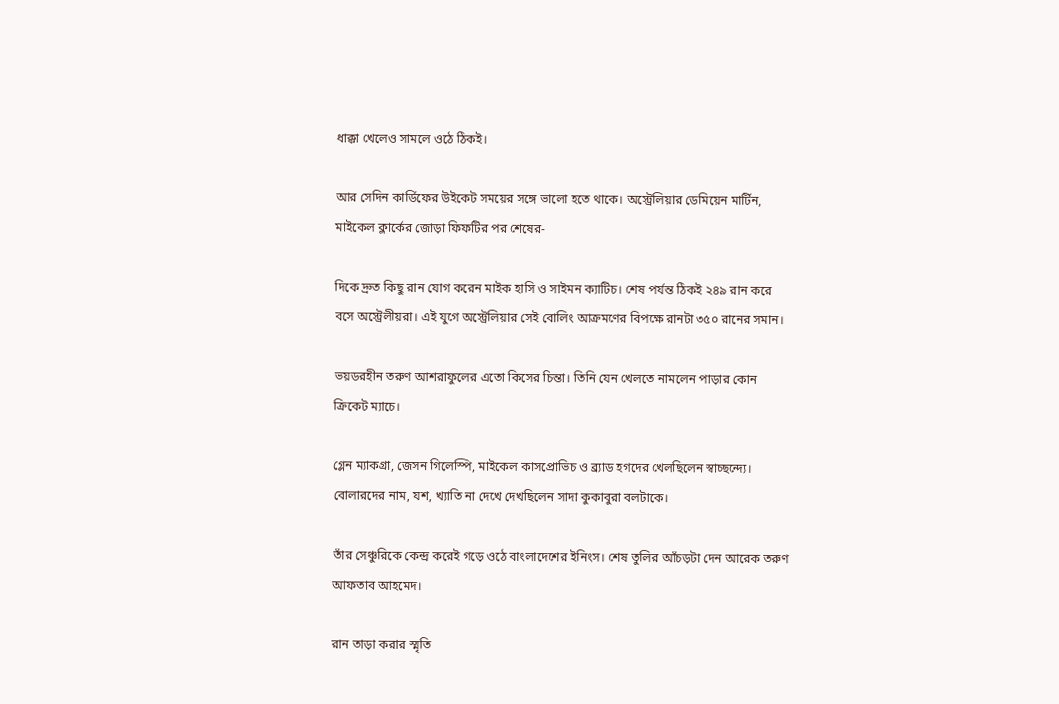ধাক্কা খেলেও সামলে ওঠে ঠিকই।

আর সেদিন কার্ডিফের উইকেট সময়ের সঙ্গে ভালো হতে থাকে। অস্ট্রেলিয়ার ডেমিয়েন মার্টিন, মাইকেল ক্লার্কের জোড়া ফিফটির পর শেষের-

দিকে দ্রুত কিছু রান যোগ করেন মাইক হাসি ও সাইমন ক্যাটিচ। শেষ পর্যন্ত ঠিকই ২৪৯ রান করে বসে অস্ট্রেলীয়রা। এই যুগে অস্ট্রেলিয়ার সেই বোলিং আক্রমণের বিপক্ষে রানটা ৩৫০ রানের সমান।

ভয়ডরহীন তরুণ আশরাফুলের এতো কিসের চিন্তা। তিনি যেন খেলতে নামলেন পাড়ার কোন ক্রিকেট ম্যাচে।

গ্লেন ম্যাকগ্রা, জেসন গিলেস্পি, মাইকেল কাসপ্রোভিচ ও ব্র্যাড হগদের খেলছিলেন স্বাচ্ছন্দ্যে। বোলারদের নাম, যশ, খ্যাতি না দেখে দেখছিলেন সাদা কুকাবুরা বলটাকে।

তাঁর সেঞ্চুরিকে কেন্দ্র করেই গড়ে ওঠে বাংলাদেশের ইনিংস। শেষ তুলির আঁচড়টা দেন আরেক তরুণ আফতাব আহমেদ।

রান তাড়া করার স্মৃতি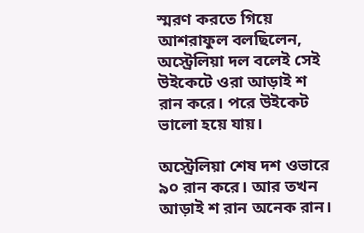স্মরণ করতে গিয়ে আশরাফুল বলছিলেন, অস্ট্রেলিয়া দল বলেই সেই উইকেটে ওরা আড়াই শ রান করে। পরে উইকেট ভালো হয়ে যায়।

অস্ট্রেলিয়া শেষ দশ ওভারে ৯০ রান করে। আর তখন আড়াই শ রান অনেক রান।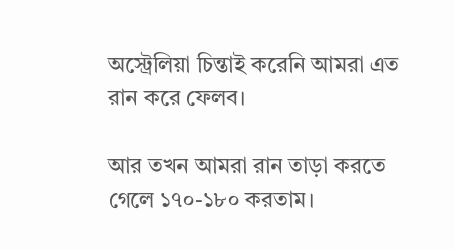অস্ট্রেলিয়া চিন্তাই করেনি আমরা এত রান করে ফেলব।

আর তখন আমরা রান তাড়া করতে গেলে ১৭০-১৮০ করতাম।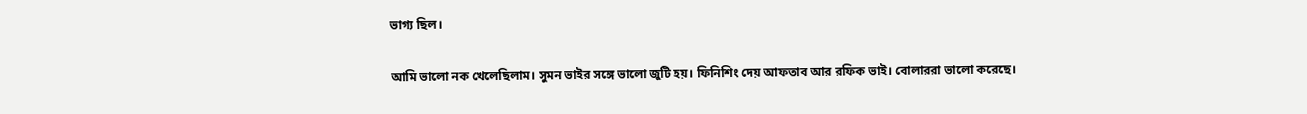ভাগ্য ছিল।

আমি ভালো নক খেলেছিলাম। সুমন ভাইর সঙ্গে ভালো জুটি হয়। ফিনিশিং দেয় আফতাব আর রফিক ভাই। বোলাররা ভালো করেছে।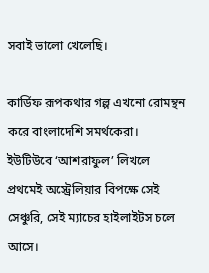সবাই ভালো খেলেছি।

কার্ডিফ রূপকথার গল্প এখনো রোমন্থন করে বাংলাদেশি সমর্থকেরা। ইউটিউবে ‘আশরাফুল’ লিখলে প্রথমেই অস্ট্রেলিয়ার বিপক্ষে সেই সেঞ্চুরি, সেই ম্যাচের হাইলাইটস চলে আসে।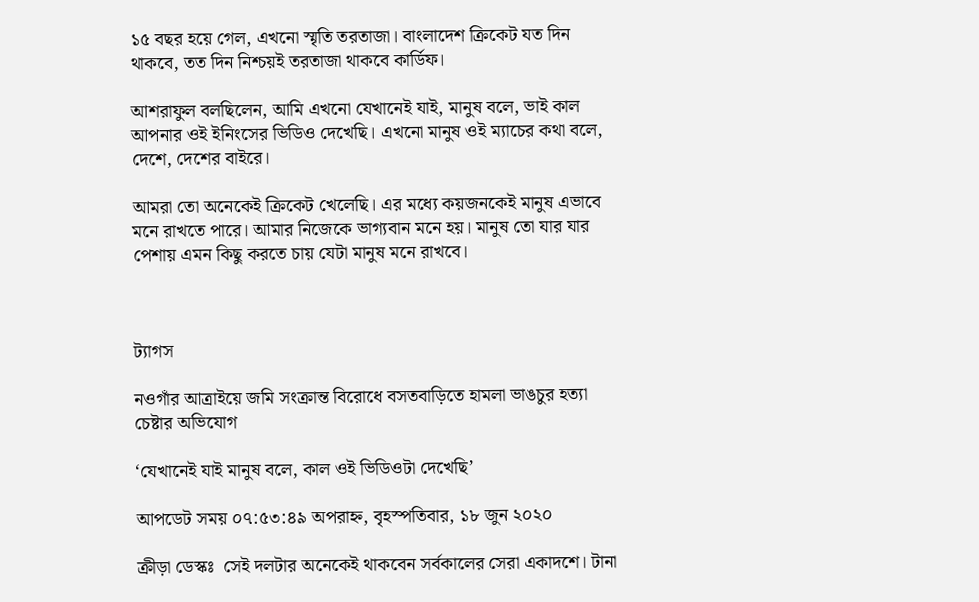১৫ বছর হয়ে গেল, এখনো স্মৃতি তরতাজা। বাংলাদেশ ক্রিকেট যত দিন থাকবে, তত দিন নিশ্চয়ই তরতাজা থাকবে কার্ডিফ।

আশরাফুল বলছিলেন, আমি এখনো যেখানেই যাই, মানুষ বলে, ভাই কাল আপনার ওই ইনিংসের ভিডিও দেখেছি। এখনো মানুষ ওই ম্যাচের কথা বলে, দেশে, দেশের বাইরে।

আমরা তো অনেকেই ক্রিকেট খেলেছি। এর মধ্যে কয়জনকেই মানুষ এভাবে মনে রাখতে পারে। আমার নিজেকে ভাগ্যবান মনে হয়। মানুষ তো যার যার পেশায় এমন কিছু করতে চায় যেটা মানুষ মনে রাখবে।



ট্যাগস

নওগাঁর আত্রাইয়ে জমি সংক্রান্ত বিরোধে বসতবাড়িতে হামলা ভাঙচুর হত্যা চেষ্টার অভিযোগ

‘যেখানেই যাই মানুষ বলে, কাল ওই ভিডিওটা দেখেছি’

আপডেট সময় ০৭:৫৩:৪৯ অপরাহ্ন, বৃহস্পতিবার, ১৮ জুন ২০২০

ক্রীড়া ডেস্কঃ  সেই দলটার অনেকেই থাকবেন সর্বকালের সেরা একাদশে। টানা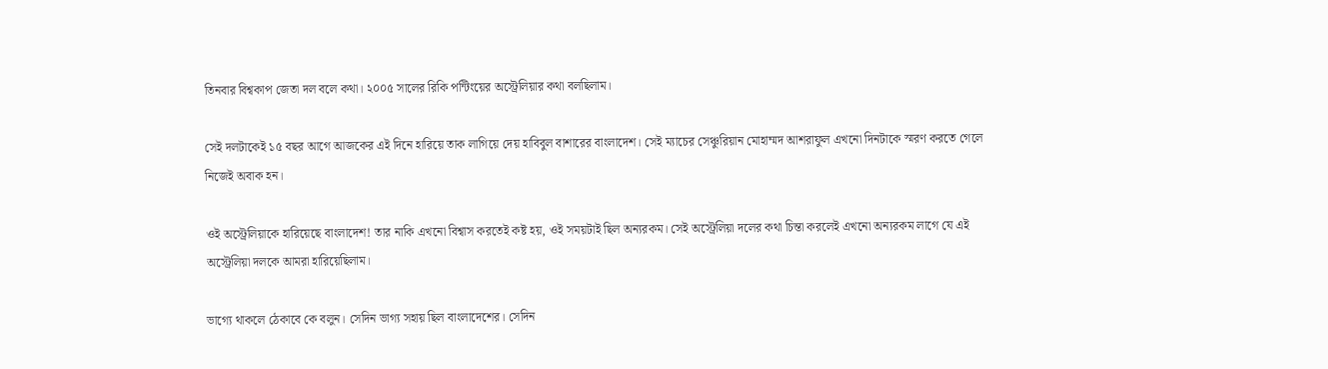তিনবার বিশ্বকাপ জেতা দল বলে কথা। ২০০৫ সালের রিকি পন্টিংয়ের অস্ট্রেলিয়ার কথা বলছিলাম।

সেই দলটাকেই ১৫ বছর আগে আজকের এই দিনে হারিয়ে তাক লাগিয়ে দেয় হাবিবুল বাশারের বাংলাদেশ। সেই ম্যাচের সেঞ্চুরিয়ান মোহাম্মদ আশরাফুল এখনো দিনটাকে স্মরণ করতে গেলে নিজেই অবাক হন।

ওই অস্ট্রেলিয়াকে হারিয়েছে বাংলাদেশ! তার নাকি এখনো বিশ্বাস করতেই কষ্ট হয়, ওই সময়টাই ছিল অন্যরকম। সেই অস্ট্রেলিয়া দলের কথা চিন্তা করলেই এখনো অন্যরকম লাগে যে এই অস্ট্রেলিয়া দলকে আমরা হারিয়েছিলাম।

ভাগ্যে থাকলে ঠেকাবে কে বলুন। সেদিন ভাগ্য সহায় ছিল বাংলাদেশের। সেদিন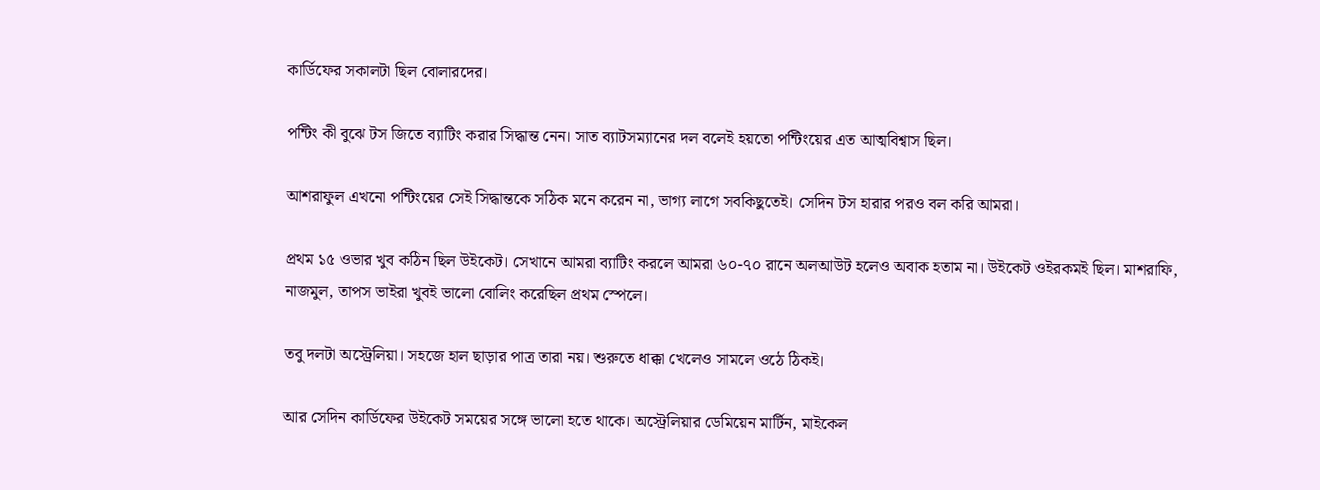কার্ডিফের সকালটা ছিল বোলারদের।

পন্টিং কী বুঝে টস জিতে ব্যাটিং করার সিদ্ধান্ত নেন। সাত ব্যাটসম্যানের দল বলেই হয়তো পন্টিংয়ের এত আত্মবিশ্বাস ছিল।

আশরাফুল এখনো পন্টিংয়ের সেই সিদ্ধান্তকে সঠিক মনে করেন না, ভাগ্য লাগে সবকিছুতেই। সেদিন টস হারার পরও বল করি আমরা।

প্রথম ১৫ ওভার খুব কঠিন ছিল উইকেট। সেখানে আমরা ব্যাটিং করলে আমরা ৬০-৭০ রানে অলআউট হলেও অবাক হতাম না। উইকেট ওইরকমই ছিল। মাশরাফি, নাজমুল, তাপস ভাইরা খুবই ভালো বোলিং করেছিল প্রথম স্পেলে।

তবু দলটা অস্ট্রেলিয়া। সহজে হাল ছাড়ার পাত্র তারা নয়। শুরুতে ধাক্কা খেলেও সামলে ওঠে ঠিকই।

আর সেদিন কার্ডিফের উইকেট সময়ের সঙ্গে ভালো হতে থাকে। অস্ট্রেলিয়ার ডেমিয়েন মার্টিন, মাইকেল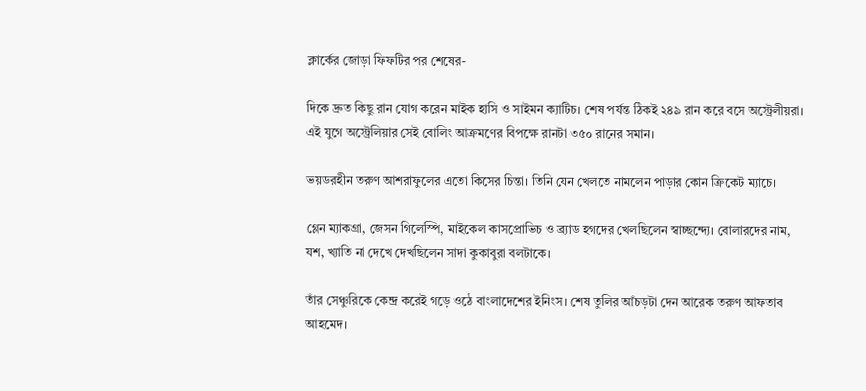ক্লার্কের জোড়া ফিফটির পর শেষের-

দিকে দ্রুত কিছু রান যোগ করেন মাইক হাসি ও সাইমন ক্যাটিচ। শেষ পর্যন্ত ঠিকই ২৪৯ রান করে বসে অস্ট্রেলীয়রা। এই যুগে অস্ট্রেলিয়ার সেই বোলিং আক্রমণের বিপক্ষে রানটা ৩৫০ রানের সমান।

ভয়ডরহীন তরুণ আশরাফুলের এতো কিসের চিন্তা। তিনি যেন খেলতে নামলেন পাড়ার কোন ক্রিকেট ম্যাচে।

গ্লেন ম্যাকগ্রা, জেসন গিলেস্পি, মাইকেল কাসপ্রোভিচ ও ব্র্যাড হগদের খেলছিলেন স্বাচ্ছন্দ্যে। বোলারদের নাম, যশ, খ্যাতি না দেখে দেখছিলেন সাদা কুকাবুরা বলটাকে।

তাঁর সেঞ্চুরিকে কেন্দ্র করেই গড়ে ওঠে বাংলাদেশের ইনিংস। শেষ তুলির আঁচড়টা দেন আরেক তরুণ আফতাব আহমেদ।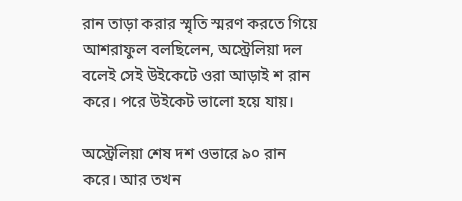রান তাড়া করার স্মৃতি স্মরণ করতে গিয়ে আশরাফুল বলছিলেন, অস্ট্রেলিয়া দল বলেই সেই উইকেটে ওরা আড়াই শ রান করে। পরে উইকেট ভালো হয়ে যায়।

অস্ট্রেলিয়া শেষ দশ ওভারে ৯০ রান করে। আর তখন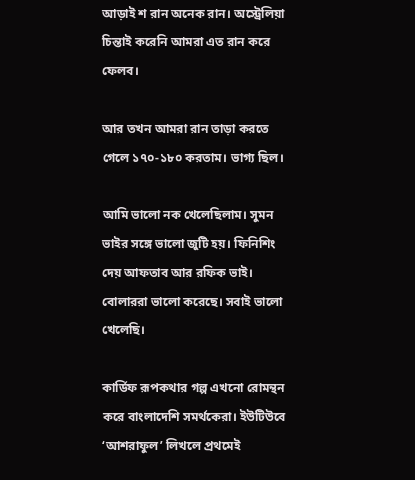আড়াই শ রান অনেক রান। অস্ট্রেলিয়া চিন্তাই করেনি আমরা এত রান করে ফেলব।

আর তখন আমরা রান তাড়া করতে গেলে ১৭০-১৮০ করতাম। ভাগ্য ছিল।

আমি ভালো নক খেলেছিলাম। সুমন ভাইর সঙ্গে ভালো জুটি হয়। ফিনিশিং দেয় আফতাব আর রফিক ভাই। বোলাররা ভালো করেছে। সবাই ভালো খেলেছি।

কার্ডিফ রূপকথার গল্প এখনো রোমন্থন করে বাংলাদেশি সমর্থকেরা। ইউটিউবে ‘আশরাফুল’ লিখলে প্রথমেই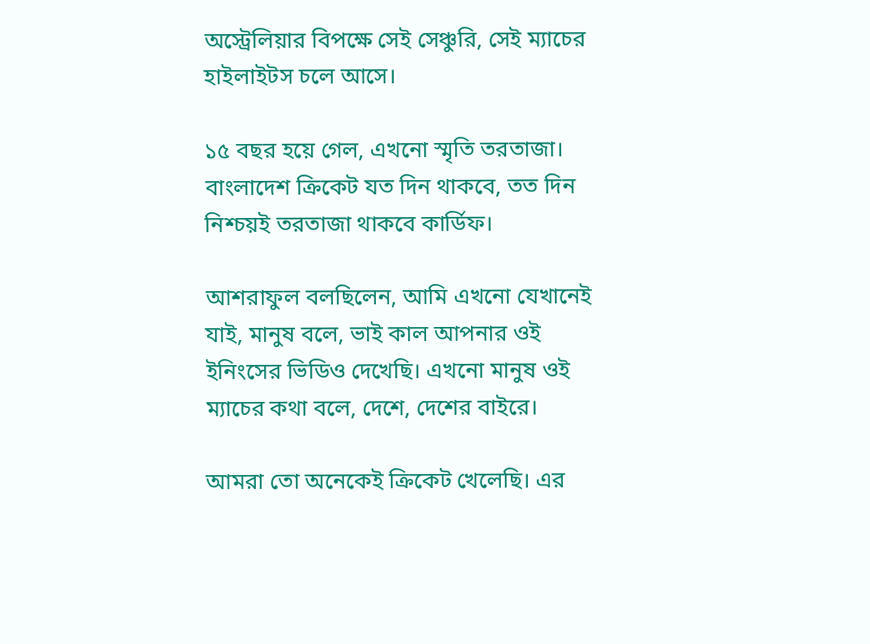অস্ট্রেলিয়ার বিপক্ষে সেই সেঞ্চুরি, সেই ম্যাচের হাইলাইটস চলে আসে।

১৫ বছর হয়ে গেল, এখনো স্মৃতি তরতাজা। বাংলাদেশ ক্রিকেট যত দিন থাকবে, তত দিন নিশ্চয়ই তরতাজা থাকবে কার্ডিফ।

আশরাফুল বলছিলেন, আমি এখনো যেখানেই যাই, মানুষ বলে, ভাই কাল আপনার ওই ইনিংসের ভিডিও দেখেছি। এখনো মানুষ ওই ম্যাচের কথা বলে, দেশে, দেশের বাইরে।

আমরা তো অনেকেই ক্রিকেট খেলেছি। এর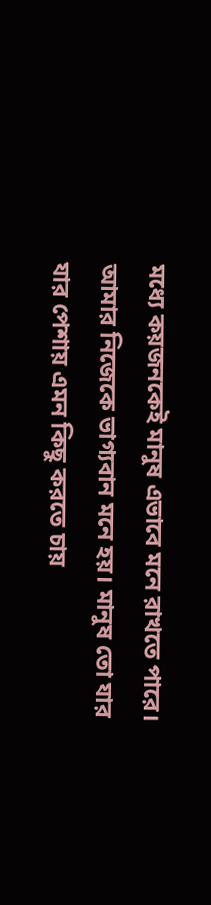মধ্যে কয়জনকেই মানুষ এভাবে মনে রাখতে পারে। আমার নিজেকে ভাগ্যবান মনে হয়। মানুষ তো যার যার পেশায় এমন কিছু করতে চায়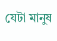যেটা মানুষ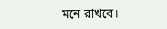মনে রাখবে।